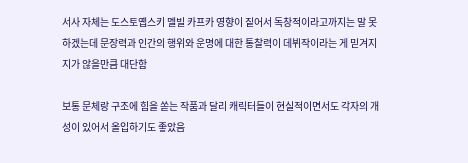서사 자체는 도스토옙스키 멜빌 카프카 영향이 짙어서 독창적이라고까지는 말 못하겠는데 문장력과 인간의 행위와 운명에 대한 통찰력이 데뷔작이라는 게 믿겨지지가 않을만큼 대단함

보통 문체랑 구조에 힘을 쏟는 작품과 달리 캐릭터들이 현실적이면서도 각자의 개성이 있어서 올입하기도 좋았음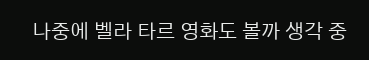나중에 벨라 타르 영화도 볼까 생각 중